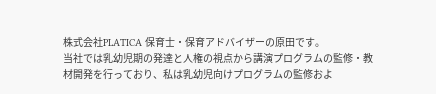株式会社PLATICA 保育士・保育アドバイザーの原田です。
当社では乳幼児期の発達と人権の視点から講演プログラムの監修・教材開発を行っており、私は乳幼児向けプログラムの監修およ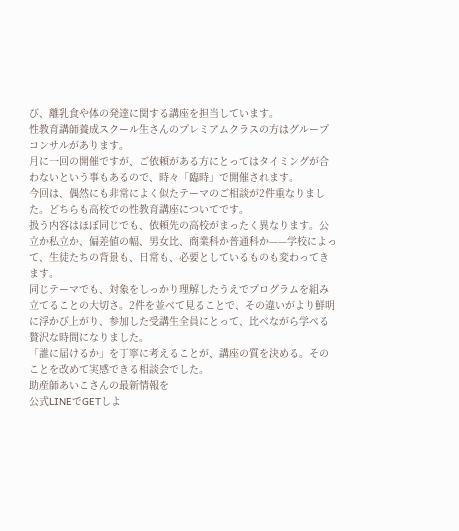び、離乳食や体の発達に関する講座を担当しています。
性教育講師養成スクール生さんのプレミアムクラスの方はグループコンサルがあります。
月に一回の開催ですが、ご依頼がある方にとってはタイミングが合わないという事もあるので、時々「臨時」で開催されます。
今回は、偶然にも非常によく似たテーマのご相談が2件重なりました。どちらも高校での性教育講座についてです。
扱う内容はほぼ同じでも、依頼先の高校がまったく異なります。公立か私立か、偏差値の幅、男女比、商業科か普通科か——学校によって、生徒たちの背景も、日常も、必要としているものも変わってきます。
同じテーマでも、対象をしっかり理解したうえでプログラムを組み立てることの大切さ。2件を並べて見ることで、その違いがより鮮明に浮かび上がり、参加した受講生全員にとって、比べながら学べる贅沢な時間になりました。
「誰に届けるか」を丁寧に考えることが、講座の質を決める。そのことを改めて実感できる相談会でした。
助産師あいこさんの最新情報を
公式LINEでGETしよ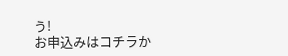う!
お申込みはコチラか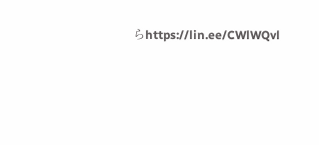らhttps://lin.ee/CWlWQvl